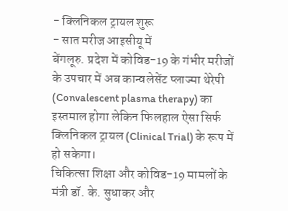- क्लिनिकल ट्रायल शुरू
- सात मरीज आइसीयू में
बेंगलूरु. प्रदेश में कोविड-19 के गंभीर मरीजों के उपचार में अब कान्वलेसेंट प्लाज्मा थेरेपी (Convalescent plasma therapy) का इस्तमाल होगा लेकिन फिलहाल ऐसा सिर्फ क्लिनिकल ट्रायल (Clinical Trial) के रूप में हो सकेगा।
चिकित्सा शिक्षा और कोविड-19 मामलों के मंत्री डॉ. के. सुधाकर और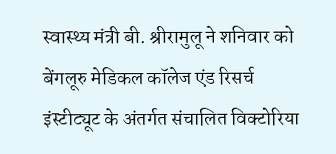स्वास्थ्य मंत्री बी. श्रीरामुलू ने शनिवार को बेंगलूरु मेडिकल कॉलेज एंड रिसर्च इंस्टीट्यूट के अंतर्गत संचालित विक्टोरिया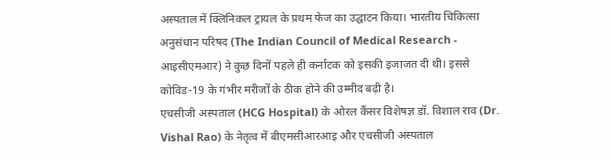अस्पताल में क्लिनिकल ट्रायल के प्रथम फेज का उद्घाटन किया। भारतीय चिकित्सा अनुसंधान परिषद (The Indian Council of Medical Research - आइसीएमआर) ने कुछ दिनों पहले ही कर्नाटक को इसकी इजाजत दी थी। इससे कोविड-19 के गंभीर मरीजों के ठीक होने की उम्मीद बढ़ी है।
एचसीजी अस्पताल (HCG Hospital) के ओरल कैंसर विशेषज्ञ डॉ. विशाल राव (Dr. Vishal Rao) के नेतृत्व में बीएमसीआरआइ और एचसीजी अस्पताल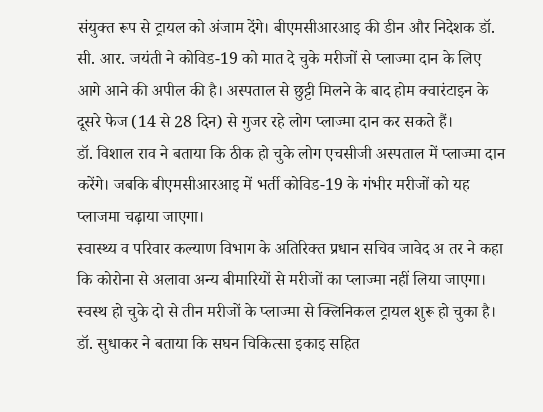संयुक्त रूप से ट्रायल को अंजाम देंगे। बीएमसीआरआइ की डीन और निदेशक डॉ. सी. आर. जयंती ने कोविड-19 को मात दे चुके मरीजों से प्लाज्मा दान के लिए आगे आने की अपील की है। अस्पताल से छुट्टी मिलने के बाद होम क्वारंटाइन के दूसरे फेज (14 से 28 दिन) से गुजर रहे लोग प्लाज्मा दान कर सकते हैं।
डॉ. विशाल राव ने बताया कि ठीक हो चुके लोग एचसीजी अस्पताल में प्लाज्मा दान करेंगे। जबकि बीएमसीआरआइ में भर्ती कोविड-19 के गंभीर मरीजों को यह प्लाजमा चढ़ाया जाएगा।
स्वास्थ्य व परिवार कल्याण विभाग के अतिरिक्त प्रधान सचिव जावेद अ तर ने कहा कि कोरोना से अलावा अन्य बीमारियों से मरीजों का प्लाज्मा नहीं लिया जाएगा। स्वस्थ हो चुके दो से तीन मरीजों के प्लाज्मा से क्लिनिकल ट्रायल शुरू हो चुका है।
डॉ. सुधाकर ने बताया कि सघन चिकित्सा इकाइ सहित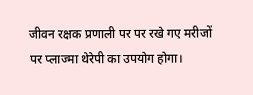जीवन रक्षक प्रणाली पर पर रखे गए मरीजों पर प्लाज्मा थेरेपी का उपयोग होगा।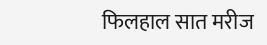फिलहाल सात मरीज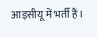आइसीयू में भर्ती हैं।